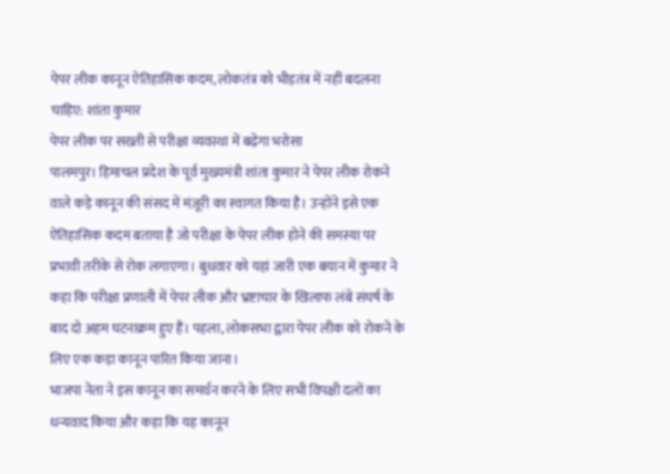पेपर लीक कानून ऐतिहासिक कदम, लोकतंत्र को भीड़तंत्र में नहीं बदलना चाहिए: शांता कुमार
पेपर लीक पर सख्ती से परीक्षा व्यवस्था में बढ़ेगा भरोसा
पालमपुर। हिमाचल प्रदेश के पूर्व मुख्यमंत्री शांता कुमार ने पेपर लीक रोकने वाले कड़े कानून की संसद में मंज़ूरी का स्वागत किया है। उन्होंने इसे एक ऐतिहासिक कदम बताया है जो परीक्षा के पेपर लीक होने की समस्या पर प्रभावी तरीके से रोक लगाएगा। बुधवार को यहां जारी एक बयान में कुमार ने कहा कि परीक्षा प्रणाली में पेपर लीक और भ्रष्टाचार के खिलाफ लंबे संघर्ष के बाद दो अहम घटनाक्रम हुए हैं। पहला, लोकसभा द्वारा पेपर लीक को रोकने के लिए एक कड़ा कानून पारित किया जाना।
भाजपा नेता ने इस कानून का समर्थन करने के लिए सभी विपक्षी दलों का धन्यवाद किया और कहा कि यह कानून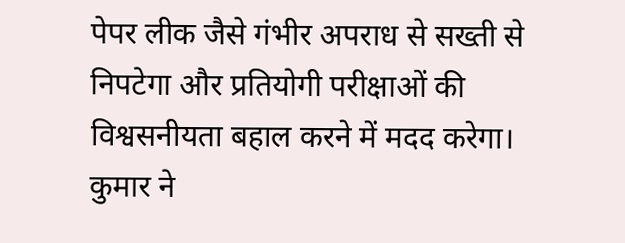पेपर लीक जैसे गंभीर अपराध से सख्ती से निपटेगा और प्रतियोगी परीक्षाओं की विश्वसनीयता बहाल करने में मदद करेगा। कुमार ने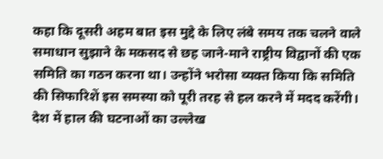कहा कि दूसरी अहम बात इस मुद्दे के लिए लंबे समय तक चलने वाले समाधान सुझाने के मकसद से छह जाने-माने राष्ट्रीय विद्वानों की एक समिति का गठन करना था। उन्होंने भरोसा व्यक्त किया कि समिति की सिफारिशें इस समस्या को पूरी तरह से हल करने में मदद करेंगी।
देश में हाल की घटनाओं का उल्लेख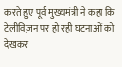करते हुए पूर्व मुख्यमंत्री ने कहा कि टेलीविज़न पर हो रही घटनाओं को देखकर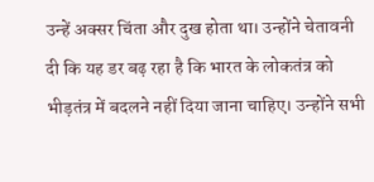उन्हें अक्सर चिंता और दुख होता था। उन्होंने चेतावनी दी कि यह डर बढ़ रहा है कि भारत के लोकतंत्र को भीड़तंत्र में बदलने नहीं दिया जाना चाहिए। उन्होंने सभी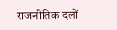राजनीतिक दलों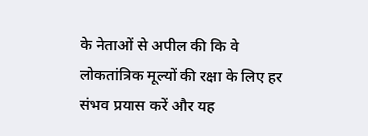के नेताओं से अपील की कि वे लोकतांत्रिक मूल्यों की रक्षा के लिए हर संभव प्रयास करें और यह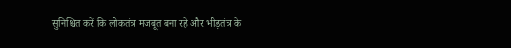सुनिश्चित करें कि लोकतंत्र मजबूत बना रहे और भीड़तंत्र के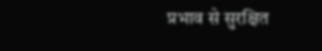प्रभाव से सुरक्षित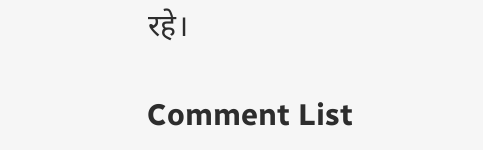रहे।

Comment List